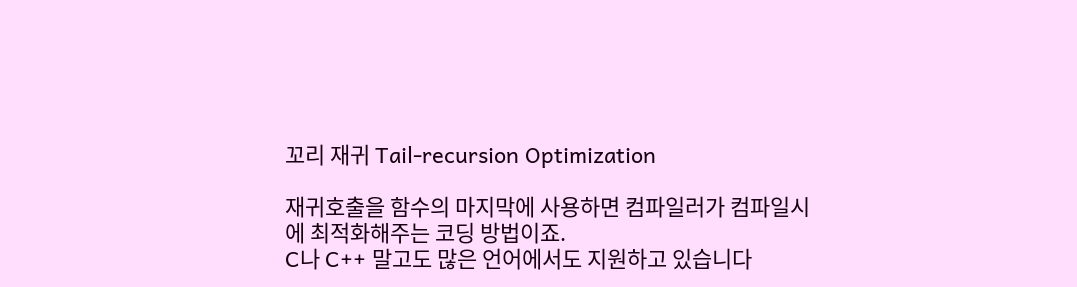꼬리 재귀 Tail-recursion Optimization

재귀호출을 함수의 마지막에 사용하면 컴파일러가 컴파일시에 최적화해주는 코딩 방법이죠.
C나 C++ 말고도 많은 언어에서도 지원하고 있습니다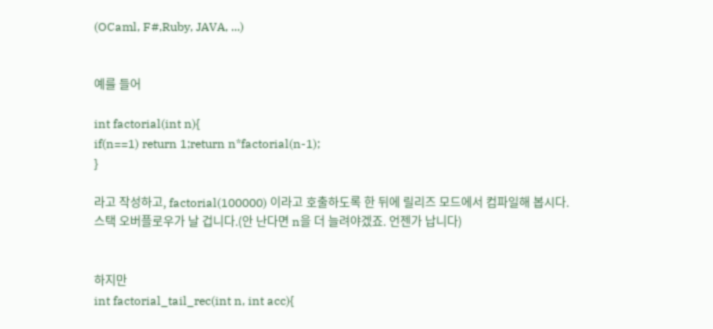(OCaml, F#,Ruby, JAVA, ...)


예를 들어

int factorial(int n){
if(n==1) return 1;return n*factorial(n-1);
}

라고 작성하고, factorial(100000) 이라고 호출하도록 한 뒤에 릴리즈 모드에서 컴파일해 봅시다.
스택 오버플로우가 날 겁니다.(안 난다면 n을 더 늘려야겠죠. 언젠가 납니다)


하지만
int factorial_tail_rec(int n, int acc){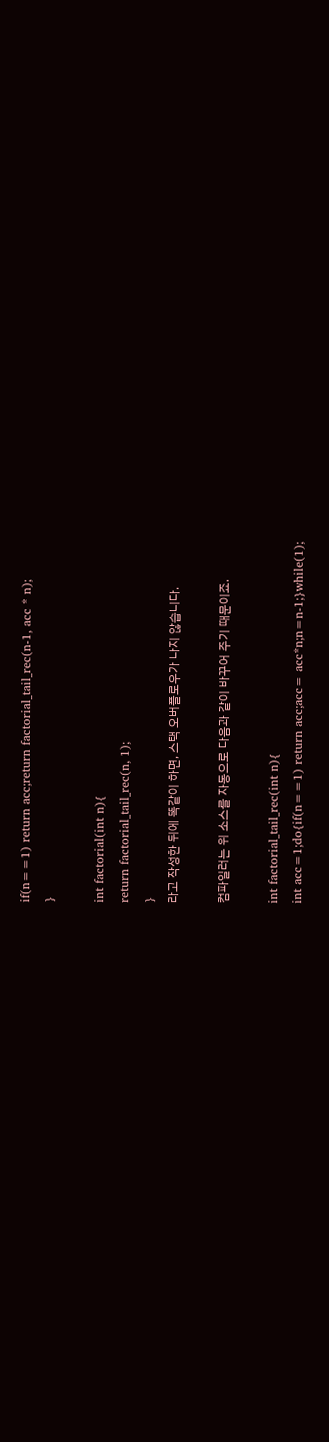if(n==1) return acc;return factorial_tail_rec(n-1, acc * n);
}

int factorial(int n){
return factorial_tail_rec(n, 1);
}
라고 작성한 뒤에 똑같이 하면, 스택 오버플로우가 나지 않습니다.

컴파일러는 위 소스를 자동으로 다음과 같이 바꾸어 주기 때문이죠.

int factorial_tail_rec(int n){
int acc=1;do{if(n==1) return acc;acc= acc*n;n=n-1;}while(1);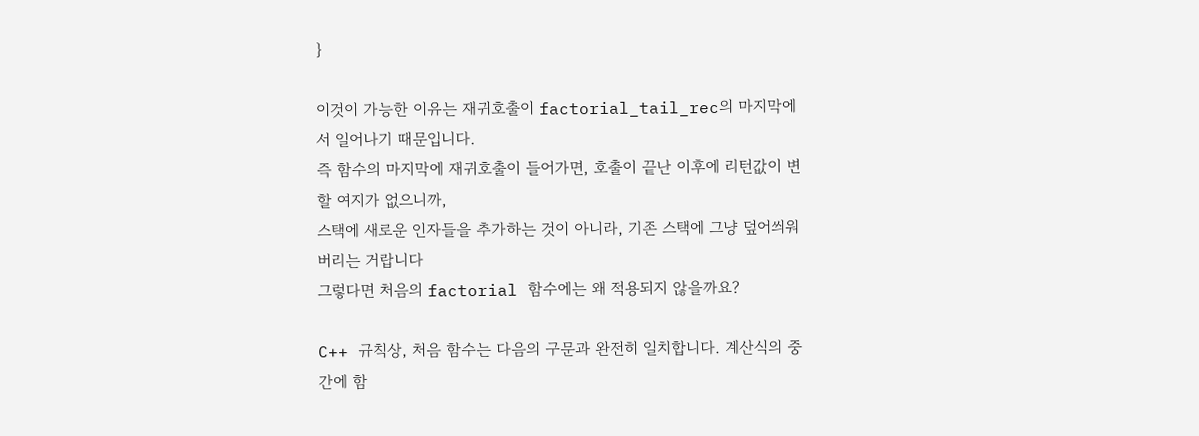}

이것이 가능한 이유는 재귀호출이 factorial_tail_rec의 마지막에서 일어나기 때문입니다.
즉 함수의 마지막에 재귀호출이 들어가면, 호출이 끝난 이후에 리턴값이 변할 여지가 없으니까,
스택에 새로운 인자들을 추가하는 것이 아니라, 기존 스택에 그냥 덮어씌워 버리는 거랍니다
그렇다면 처음의 factorial 함수에는 왜 적용되지 않을까요?

C++ 규칙상, 처음 함수는 다음의 구문과 완전히 일치합니다. 계산식의 중간에 함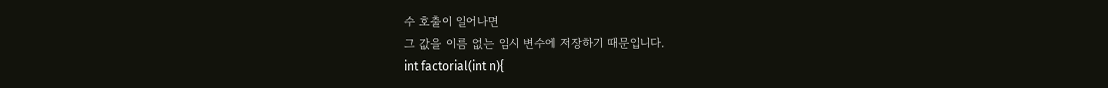수 호출이 일어나면
그 값을 이름 없는 임시 변수에 저장하기 때문입니다.
int factorial(int n){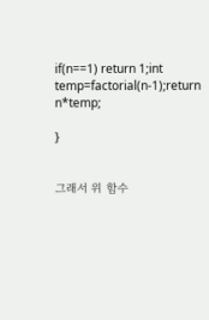if(n==1) return 1;int temp=factorial(n-1);return n*temp;

}


그래서 위 함수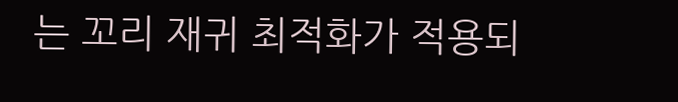는 꼬리 재귀 최적화가 적용되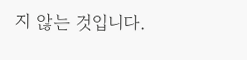지 않는 것입니다.